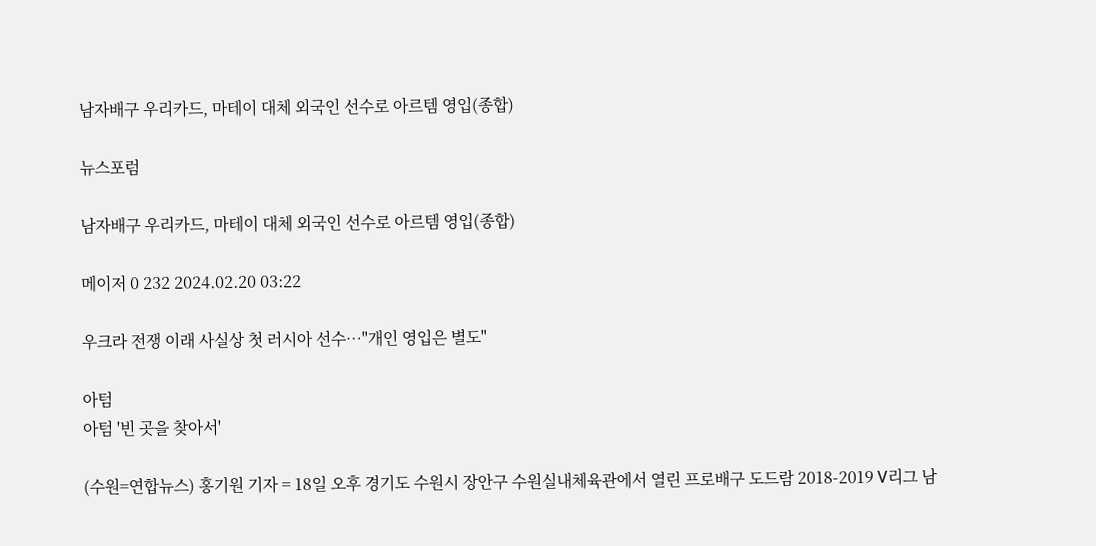남자배구 우리카드, 마테이 대체 외국인 선수로 아르템 영입(종합)

뉴스포럼

남자배구 우리카드, 마테이 대체 외국인 선수로 아르템 영입(종합)

메이저 0 232 2024.02.20 03:22

우크라 전쟁 이래 사실상 첫 러시아 선수…"개인 영입은 별도"

아텀
아텀 '빈 곳을 찾아서'

(수원=연합뉴스) 홍기원 기자 = 18일 오후 경기도 수원시 장안구 수원실내체육관에서 열린 프로배구 도드람 2018-2019 V리그 남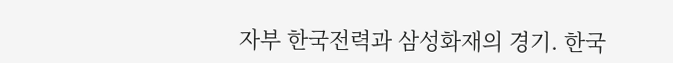자부 한국전력과 삼성화재의 경기. 한국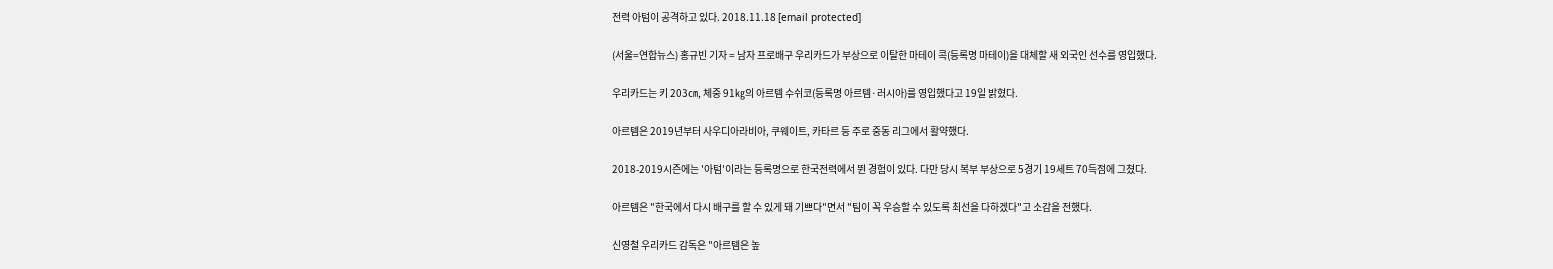전력 아텀이 공격하고 있다. 2018.11.18 [email protected]

(서울=연합뉴스) 홍규빈 기자 = 남자 프로배구 우리카드가 부상으로 이탈한 마테이 콕(등록명 마테이)을 대체할 새 외국인 선수를 영입했다.

우리카드는 키 203㎝, 체중 91㎏의 아르템 수쉬코(등록명 아르템·러시아)를 영입했다고 19일 밝혔다.

아르템은 2019년부터 사우디아라비아, 쿠웨이트, 카타르 등 주로 중동 리그에서 활약했다.

2018-2019시즌에는 '아텀'이라는 등록명으로 한국전력에서 뛴 경험이 있다. 다만 당시 복부 부상으로 5경기 19세트 70득점에 그쳤다.

아르템은 "한국에서 다시 배구를 할 수 있게 돼 기쁘다"면서 "팀이 꼭 우승할 수 있도록 최선을 다하겠다"고 소감을 전했다.

신영철 우리카드 감독은 "아르템은 높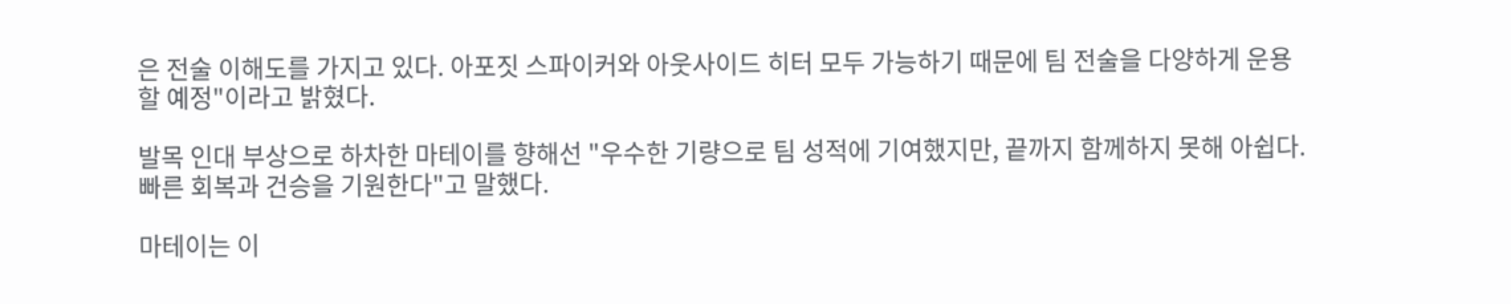은 전술 이해도를 가지고 있다. 아포짓 스파이커와 아웃사이드 히터 모두 가능하기 때문에 팀 전술을 다양하게 운용할 예정"이라고 밝혔다.

발목 인대 부상으로 하차한 마테이를 향해선 "우수한 기량으로 팀 성적에 기여했지만, 끝까지 함께하지 못해 아쉽다. 빠른 회복과 건승을 기원한다"고 말했다.

마테이는 이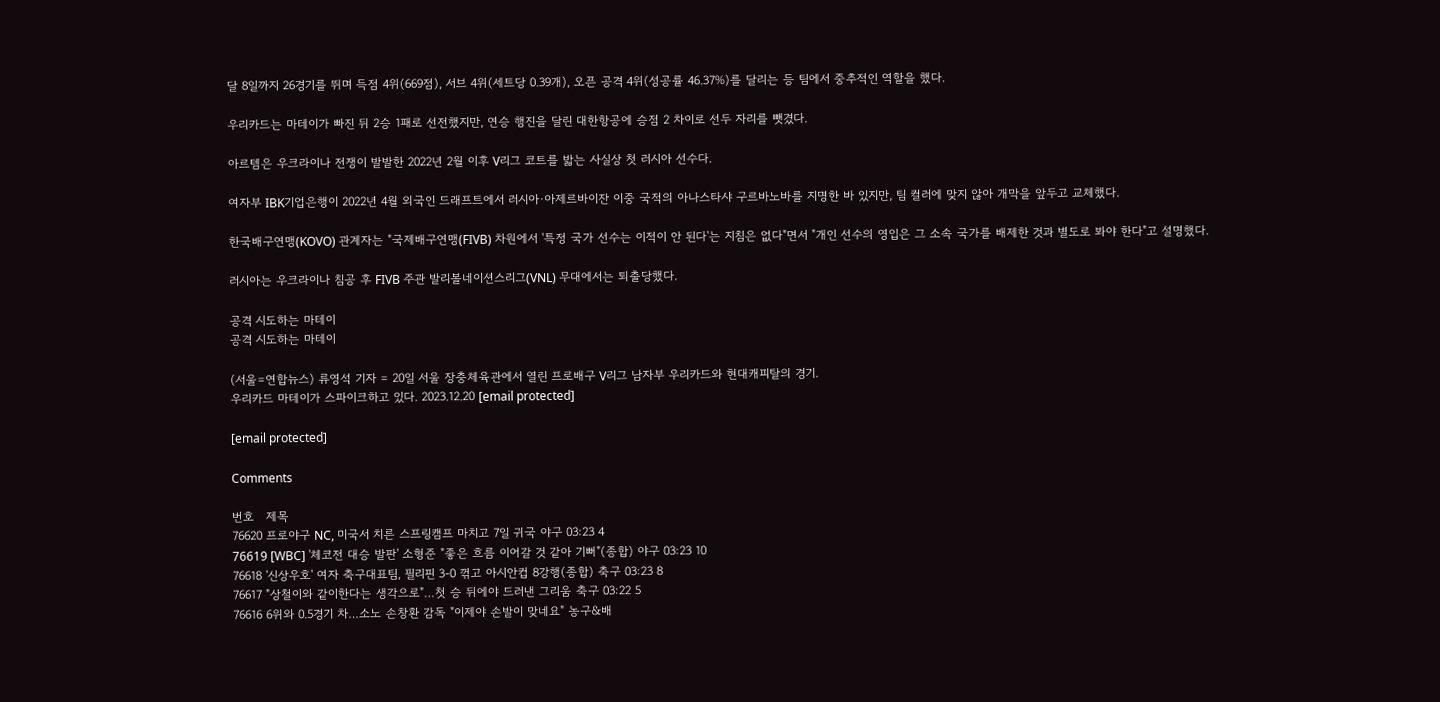달 8일까지 26경기를 뛰며 득점 4위(669점), 서브 4위(세트당 0.39개), 오픈 공격 4위(성공률 46.37%)를 달리는 등 팀에서 중추적인 역할을 했다.

우리카드는 마테이가 빠진 뒤 2승 1패로 선전했지만, 연승 행진을 달린 대한항공에 승점 2 차이로 선두 자리를 뺏겼다.

아르템은 우크라이나 전쟁이 발발한 2022년 2월 이후 V리그 코트를 밟는 사실상 첫 러시아 선수다.

여자부 IBK기업은행이 2022년 4월 외국인 드래프트에서 러시아·아제르바이잔 이중 국적의 아나스타샤 구르바노바를 지명한 바 있지만, 팀 컬러에 맞지 않아 개막을 앞두고 교체했다.

한국배구연맹(KOVO) 관계자는 "국제배구연맹(FIVB) 차원에서 '특정 국가 선수는 이적이 안 된다'는 지침은 없다"면서 "개인 선수의 영입은 그 소속 국가를 배제한 것과 별도로 봐야 한다"고 설명했다.

러시아는 우크라이나 침공 후 FIVB 주관 발리볼네이션스리그(VNL) 무대에서는 퇴출당했다.

공격 시도하는 마테이
공격 시도하는 마테이

(서울=연합뉴스) 류영석 기자 = 20일 서울 장충체육관에서 열린 프로배구 V리그 남자부 우리카드와 현대캐피탈의 경기.
우리카드 마테이가 스파이크하고 있다. 2023.12.20 [email protected]

[email protected]

Comments

번호   제목
76620 프로야구 NC, 미국서 치른 스프링캠프 마치고 7일 귀국 야구 03:23 4
76619 [WBC] '체코전 대승 발판' 소형준 "좋은 흐름 이어갈 것 같아 기뻐"(종합) 야구 03:23 10
76618 '신상우호' 여자 축구대표팀, 필리핀 3-0 꺾고 아시안컵 8강행(종합) 축구 03:23 8
76617 "상철이와 같이한다는 생각으로"…첫 승 뒤에야 드러낸 그리움 축구 03:22 5
76616 6위와 0.5경기 차…소노 손창환 감독 "이제야 손발이 맞네요" 농구&배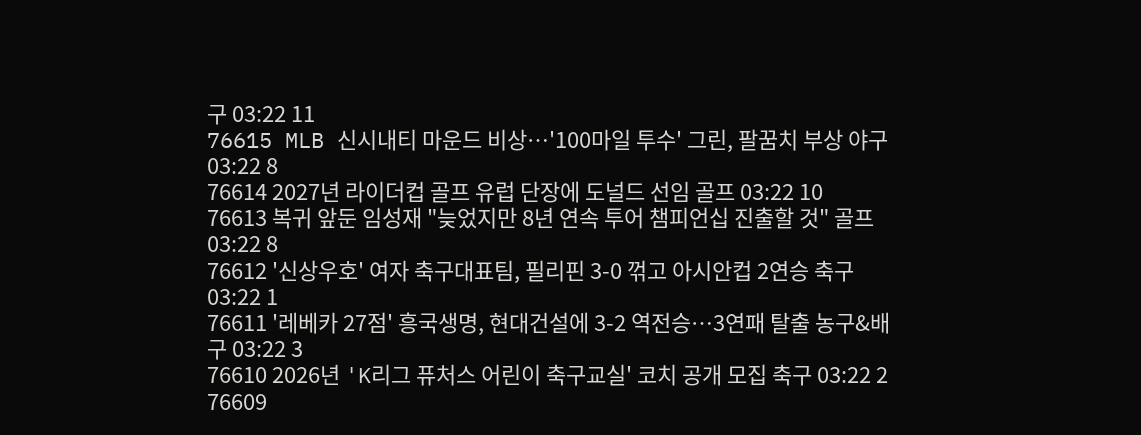구 03:22 11
76615 MLB 신시내티 마운드 비상…'100마일 투수' 그린, 팔꿈치 부상 야구 03:22 8
76614 2027년 라이더컵 골프 유럽 단장에 도널드 선임 골프 03:22 10
76613 복귀 앞둔 임성재 "늦었지만 8년 연속 투어 챔피언십 진출할 것" 골프 03:22 8
76612 '신상우호' 여자 축구대표팀, 필리핀 3-0 꺾고 아시안컵 2연승 축구 03:22 1
76611 '레베카 27점' 흥국생명, 현대건설에 3-2 역전승…3연패 탈출 농구&배구 03:22 3
76610 2026년 'K리그 퓨처스 어린이 축구교실' 코치 공개 모집 축구 03:22 2
76609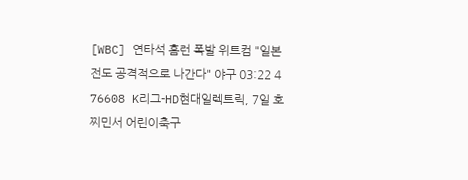[WBC] 연타석 홈런 폭발 위트컴 "일본전도 공격적으로 나간다" 야구 03:22 4
76608 K리그-HD현대일렉트릭, 7일 호찌민서 어린이축구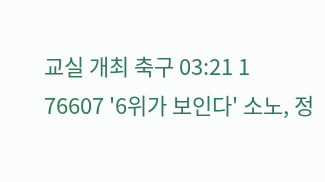교실 개최 축구 03:21 1
76607 '6위가 보인다' 소노, 정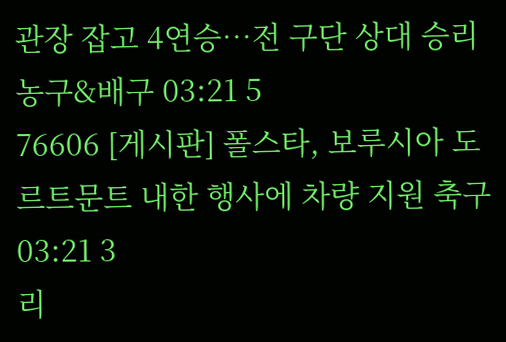관장 잡고 4연승…전 구단 상대 승리 농구&배구 03:21 5
76606 [게시판] 폴스타, 보루시아 도르트문트 내한 행사에 차량 지원 축구 03:21 3
리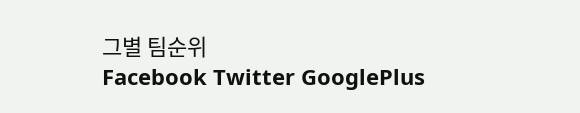그별 팀순위
Facebook Twitter GooglePlus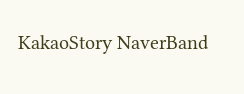KakaoStory NaverBand